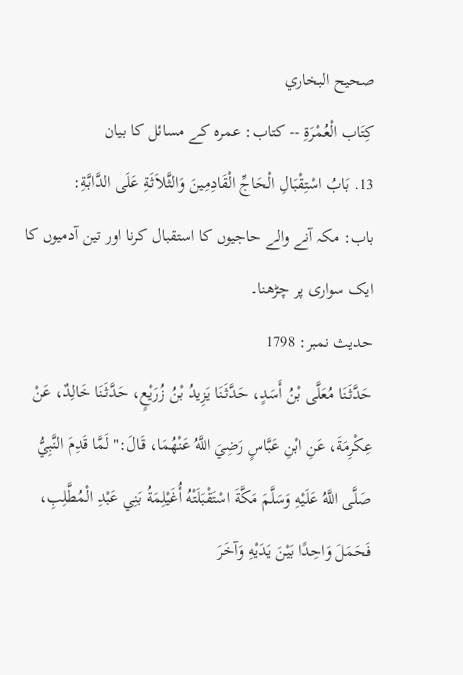صحيح البخاري
كِتَاب الْعُمْرَةِ -- کتاب: عمرہ کے مسائل کا بیان
13. بَابُ اسْتِقْبَالِ الْحَاجِّ الْقَادِمِينَ وَالثَّلاَثَةِ عَلَى الدَّابَّةِ:
باب: مکہ آنے والے حاجیوں کا استقبال کرنا اور تین آدمیوں کا ایک سواری پر چڑھنا۔
حدیث نمبر: 1798
حَدَّثَنَا مُعَلَّى بْنُ أَسَدٍ، حَدَّثَنَا يَزِيدُ بْنُ زُرَيْعٍ، حَدَّثَنَا خَالِدٌ، عَنْ عِكْرِمَةَ، عَنِ ابْنِ عَبَّاسٍ رَضِيَ اللَّهُ عَنْهُمَا، قَالَ:" لَمَّا قَدِمَ النَّبِيُّ صَلَّى اللَّهُ عَلَيْهِ وَسَلَّمَ مَكَّةَ اسْتَقْبَلَتْهُ أُغَيْلِمَةُ بَنِي عَبْدِ الْمُطَّلِبِ، فَحَمَلَ وَاحِدًا بَيْنَ يَدَيْهِ وَآخَرَ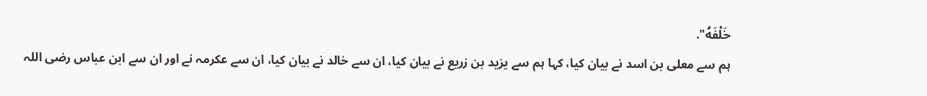خَلْفَهُ".
ہم سے معلی بن اسد نے بیان کیا، کہا ہم سے یزید بن زریع نے بیان کیا، ان سے خالد نے بیان کیا، ان سے عکرمہ نے اور ان سے ابن عباس رضی اللہ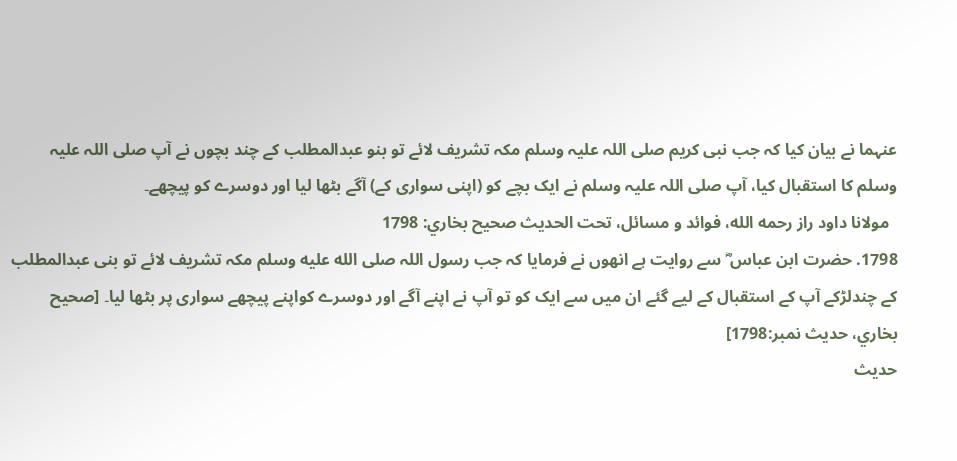عنہما نے بیان کیا کہ جب نبی کریم صلی اللہ علیہ وسلم مکہ تشریف لائے تو بنو عبدالمطلب کے چند بچوں نے آپ صلی اللہ علیہ وسلم کا استقبال کیا، آپ صلی اللہ علیہ وسلم نے ایک بچے کو (اپنی سواری کے) آگے بٹھا لیا اور دوسرے کو پیچھے۔
  مولانا داود راز رحمه الله، فوائد و مسائل، تحت الحديث صحيح بخاري: 1798
1798. حضرت ابن عباس ؓ سے روایت ہے انھوں نے فرمایا کہ جب رسول اللہ صلى الله عليه وسلم مکہ تشریف لائے تو بنی عبدالمطلب کے چندلڑکے آپ کے استقبال کے لیے گئے ان میں سے ایک کو تو آپ نے اپنے آگے اور دوسرے کواپنے پیچھے سواری پر بٹھا لیا۔ [صحيح بخاري، حديث نمبر:1798]
حدیث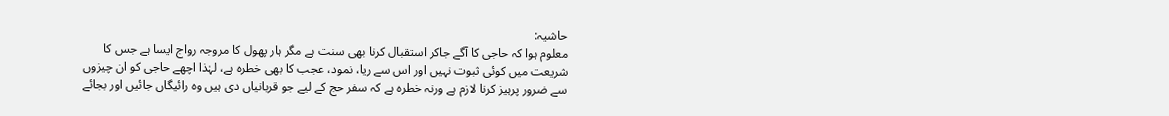حاشیہ:
معلوم ہوا کہ حاجی کا آگے جاکر استقبال کرنا بھی سنت ہے مگر ہار پھول کا مروجہ رواج ایسا ہے جس کا شریعت میں کوئی ثبوت نہیں اور اس سے ریا، نمود، عجب کا بھی خطرہ ہے، لہٰذا اچھے حاجی کو ان چیزوں سے ضرور پرہیز کرنا لازم ہے ورنہ خطرہ ہے کہ سفر حج کے لیے جو قربانیاں دی ہیں وہ رائیگاں جائیں اور بجائے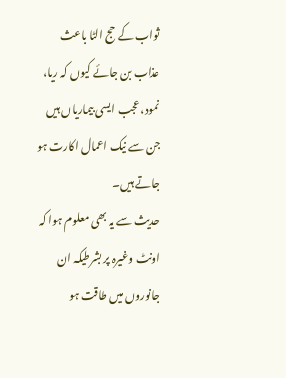ثواب کے حج الٹا باعث عذاب بن جائے کیوں کہ ریا، نمود، عجب ایسی بیماریاں ہیں جن سے نیک اعمال اکارت ہو جاتے ہیں۔
حدیث سے یہ بھی معلوم ہوا کہ اونٹ وغیرہ پر بشرطیکہ ان جانوروں میں طاقت ہو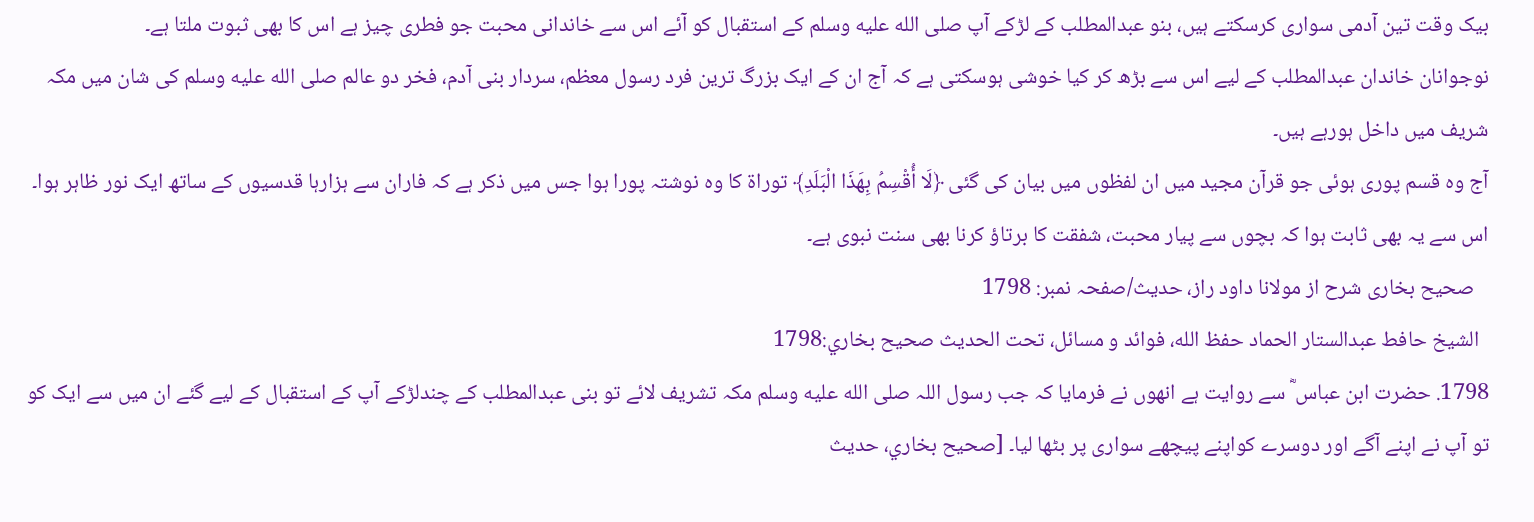بیک وقت تین آدمی سواری کرسکتے ہیں، بنو عبدالمطلب کے لڑکے آپ صلى الله عليه وسلم کے استقبال کو آئے اس سے خاندانی محبت جو فطری چیز ہے اس کا بھی ثبوت ملتا ہے۔
نوجوانان خاندان عبدالمطلب کے لیے اس سے بڑھ کر کیا خوشی ہوسکتی ہے کہ آج ان کے ایک بزرگ ترین فرد رسول معظم، سردار بنی آدم، فخر دو عالم صلى الله عليه وسلم کی شان میں مکہ شریف میں داخل ہورہے ہیں۔
آج وہ قسم پوری ہوئی جو قرآن مجید میں ان لفظوں میں بیان کی گئی ﴿لَا أُقْسِمُ بِهَذَا الْبَلَدِ﴾ توراۃ کا وہ نوشتہ پورا ہوا جس میں ذکر ہے کہ فاران سے ہزارہا قدسیوں کے ساتھ ایک نور ظاہر ہوا۔
اس سے یہ بھی ثابت ہوا کہ بچوں سے پیار محبت، شفقت کا برتاؤ کرنا بھی سنت نبوی ہے۔
   صحیح بخاری شرح از مولانا داود راز، حدیث/صفحہ نمبر: 1798
  الشيخ حافط عبدالستار الحماد حفظ الله، فوائد و مسائل، تحت الحديث صحيح بخاري:1798
1798. حضرت ابن عباس ؓ سے روایت ہے انھوں نے فرمایا کہ جب رسول اللہ صلى الله عليه وسلم مکہ تشریف لائے تو بنی عبدالمطلب کے چندلڑکے آپ کے استقبال کے لیے گئے ان میں سے ایک کو تو آپ نے اپنے آگے اور دوسرے کواپنے پیچھے سواری پر بٹھا لیا۔ [صحيح بخاري، حديث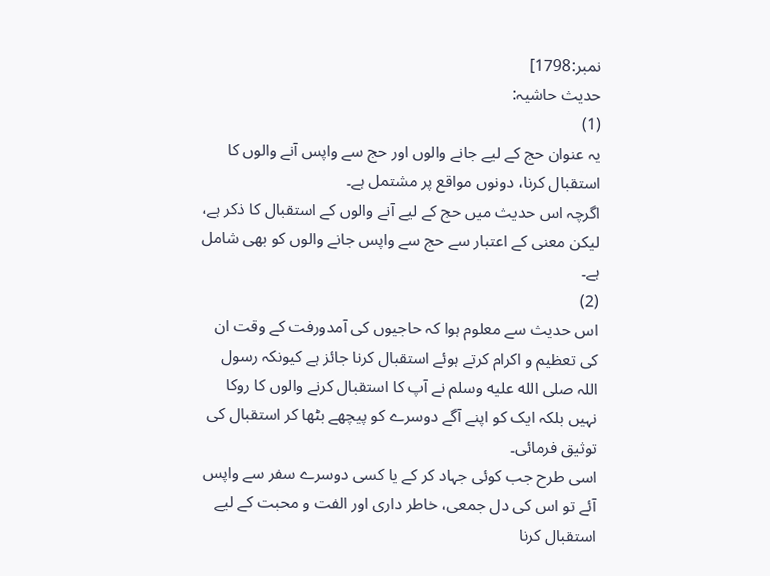نمبر:1798]
حدیث حاشیہ:
(1)
یہ عنوان حج کے لیے جانے والوں اور حج سے واپس آنے والوں کا استقبال کرنا، دونوں مواقع پر مشتمل ہے۔
اگرچہ اس حدیث میں حج کے لیے آنے والوں کے استقبال کا ذکر ہے، لیکن معنی کے اعتبار سے حج سے واپس جانے والوں کو بھی شامل ہے۔
(2)
اس حدیث سے معلوم ہوا کہ حاجیوں کی آمدورفت کے وقت ان کی تعظیم و اکرام کرتے ہوئے استقبال کرنا جائز ہے کیونکہ رسول اللہ صلى الله عليه وسلم نے آپ کا استقبال کرنے والوں کا روکا نہیں بلکہ ایک کو اپنے آگے دوسرے کو پیچھے بٹھا کر استقبال کی توثیق فرمائی۔
اسی طرح جب کوئی جہاد کر کے یا کسی دوسرے سفر سے واپس آئے تو اس کی دل جمعی، خاطر داری اور الفت و محبت کے لیے استقبال کرنا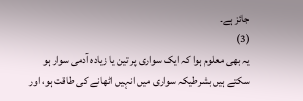جائز ہے۔
(3)
یہ بھی معلوم ہوا کہ ایک سواری پر تین یا زیادہ آدمی سوار ہو سکتے ہیں بشرطیکہ سواری میں انہیں اٹھانے کی طاقت ہو، اور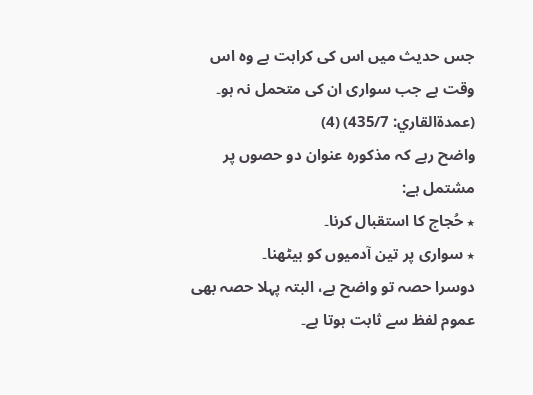جس حدیث میں اس کی کراہت ہے وہ اس وقت ہے جب سواری ان کی متحمل نہ ہو۔
(عمدةالقاري: 435/7) (4)
واضح رہے کہ مذکورہ عنوان دو حصوں پر مشتمل ہے:
٭ حُجاج کا استقبال کرنا۔
٭ سواری پر تین آدمیوں کو بیٹھنا۔
دوسرا حصہ تو واضح ہے، البتہ پہلا حصہ بھی عموم لفظ سے ثابت ہوتا ہے۔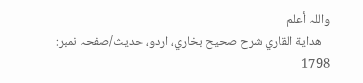واللہ أعلم
   هداية القاري شرح صحيح بخاري، اردو، حدیث/صفحہ نمبر: 1798